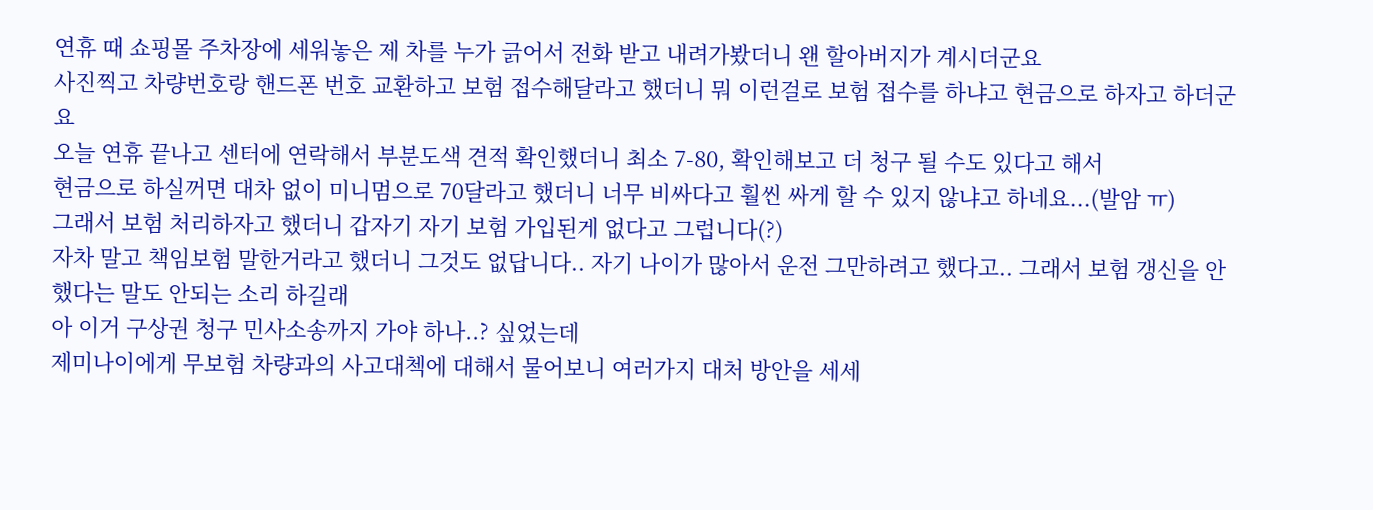연휴 때 쇼핑몰 주차장에 세워놓은 제 차를 누가 긁어서 전화 받고 내려가봤더니 왠 할아버지가 계시더군요
사진찍고 차량번호랑 핸드폰 번호 교환하고 보험 접수해달라고 했더니 뭐 이런걸로 보험 접수를 하냐고 현금으로 하자고 하더군요
오늘 연휴 끝나고 센터에 연락해서 부분도색 견적 확인했더니 최소 7-80, 확인해보고 더 청구 될 수도 있다고 해서
현금으로 하실꺼면 대차 없이 미니멈으로 70달라고 했더니 너무 비싸다고 훨씬 싸게 할 수 있지 않냐고 하네요...(발암 ㅠ)
그래서 보험 처리하자고 했더니 갑자기 자기 보험 가입된게 없다고 그럽니다(?)
자차 말고 책임보험 말한거라고 했더니 그것도 없답니다.. 자기 나이가 많아서 운전 그만하려고 했다고.. 그래서 보험 갱신을 안했다는 말도 안되는 소리 하길래
아 이거 구상권 청구 민사소송까지 가야 하나..? 싶었는데
제미나이에게 무보험 차량과의 사고대첵에 대해서 물어보니 여러가지 대처 방안을 세세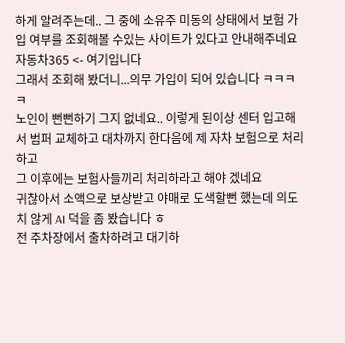하게 알려주는데.. 그 중에 소유주 미동의 상태에서 보험 가입 여부를 조회해볼 수있는 사이트가 있다고 안내해주네요
자동차365 <- 여기입니다
그래서 조회해 봤더니...의무 가입이 되어 있습니다 ㅋㅋㅋㅋ
노인이 뻔뻔하기 그지 없네요.. 이렇게 된이상 센터 입고해서 범퍼 교체하고 대차까지 한다음에 제 자차 보험으로 처리하고
그 이후에는 보험사들끼리 처리하라고 해야 겠네요
귀찮아서 소액으로 보상받고 야매로 도색할뻔 했는데 의도치 않게 AI 덕을 좀 봤습니다 ㅎ
전 주차장에서 출차하려고 대기하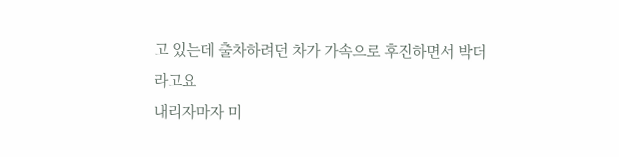고 있는데 출차하려던 차가 가속으로 후진하면서 박더라고요
내리자마자 미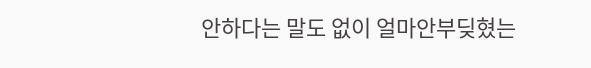안하다는 말도 없이 얼마안부딪혔는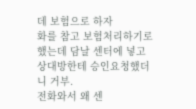데 보험으로 하자
화를 참고 보험처리하기로 했는데 담날 센터에 넣고 상대방한테 승인요청했더니 거부.
전화와서 왜 센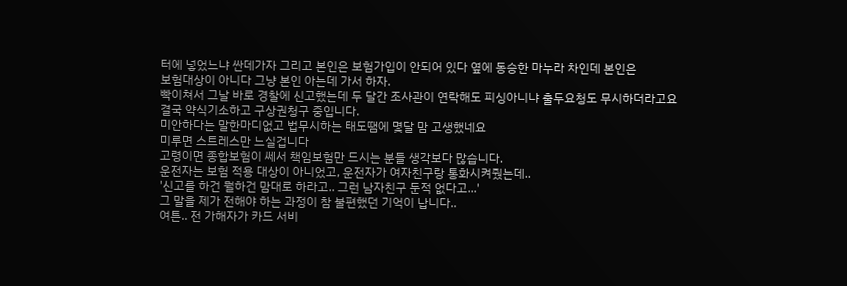터에 넣었느냐 싼데가자 그리고 본인은 보험가입이 안되어 있다 옆에 동승한 마누라 차인데 본인은
보험대상이 아니다 그냥 본인 아는데 가서 하자.
빡이쳐서 그날 바로 경찰에 신고했는데 두 달간 조사관이 연락해도 피싱아니냐 출두요청도 무시하더라고요
결국 약식기소하고 구상권청구 중입니다.
미안하다는 말한마디없고 법무시하는 태도땜에 몇달 맘 고생했네요
미루면 스트레스만 느실겁니다
고령이면 종합보험이 쎄서 책임보험만 드시는 분들 생각보다 많습니다.
운전자는 보험 적용 대상이 아니었고, 운전자가 여자친구랑 통화시켜줬는데..
'신고를 하건 뭘하건 맘대로 하라고.. 그런 남자친구 둔적 없다고...'
그 말을 제가 전해야 하는 과정이 참 불편했던 기억이 납니다..
여튼.. 전 가해자가 카드 서비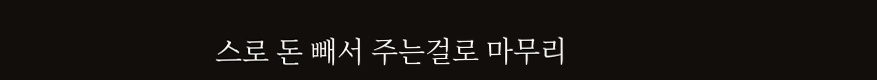스로 돈 빼서 주는걸로 마무리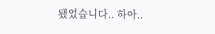됐었습니다.. 하아..